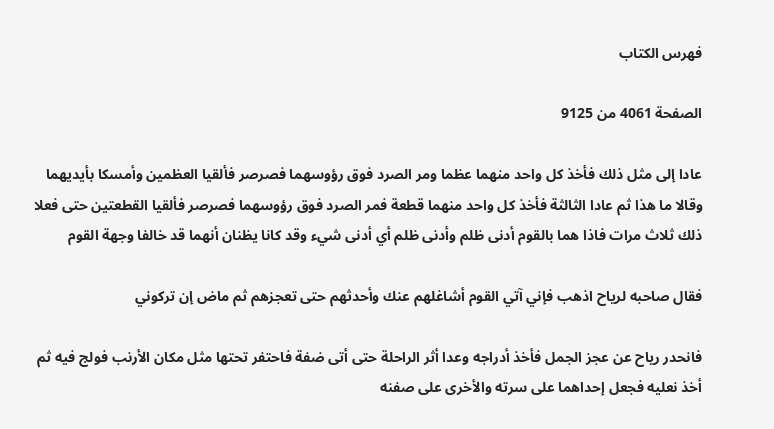فهرس الكتاب

الصفحة 4061 من 9125

عادا إلى مثل ذلك فأخذ كل واحد منهما عظما ومر الصرد فوق رؤوسهما فصرصر فألقيا العظمين وأمسكا بأيديهما وقالا ما هذا ثم عادا الثالثة فأخذ كل واحد منهما قطعة فمر الصرد فوق رؤوسهما فصرصر فألقيا القطعتين حتى فعلا ذلك ثلاث مرات فاذا هما بالقوم أدنى ظلم وأدنى ظلم أي أدنى شيء وقد كانا يظنان أنهما قد خالفا وجهة القوم

فقال صاحبه لرياح اذهب فإني آتي القوم أشاغلهم عنك وأحدثهم حتى تعجزهم ثم ماض إن تركوني

فانحدر رياح عن عجز الجمل فأخذ أدراجه وعدا أثر الراحلة حتى أتى ضفة فاحتفر تحتها مثل مكان الأرنب فولج فيه ثم أخذ نعليه فجعل إحداهما على سرته والأخرى على صفنه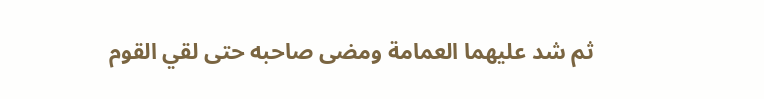ثم شد عليهما العمامة ومضى صاحبه حتى لقي القوم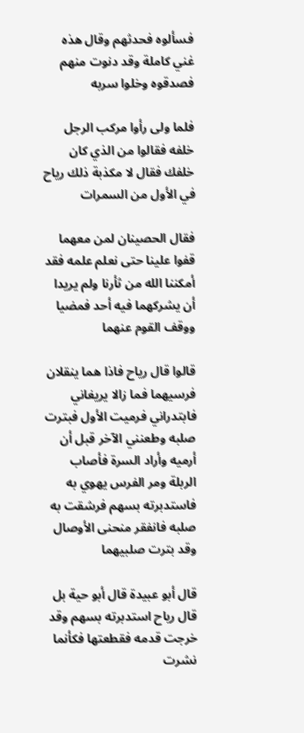فسألوه فحدثهم وقال هذه غني كاملة وقد دنوت منهم فصدقوه وخلوا سربه

فلما ولى رأوا مركب الرجل خلفه فقالوا من الذي كان خلفك فقال لا مكذبة ذلك رياح في الأول من السمرات

فقال الحصينان لمن معهما قفوا علينا حتى نعلم علمه فقد أمكننا الله من ثأرنا ولم يريدا أن يشركهما فيه أحد فمضيا ووقف القوم عنهما

قالوا قال رياح فاذا هما ينقلان فرسيهما فما زالا يريغاني فابتدراني فرميت الأول فبترت صلبه وطعنني الآخر قبل أن أرميه وأراد السرة فأصاب الربلة ومر الفرس يهوي به فاستدبرته بسهم فرشقت به صلبه فانفقر منحنى الأوصال وقد بترت صلبيهما

قال أبو عبيدة قال أبو حية بل قال رياح استدبرته بسهم وقد خرجت قدمه فقطعتها فكأنما نشرت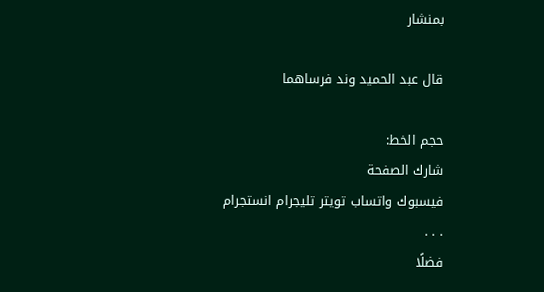بمنشار

قال عبد الحميد وند فرساهما

حجم الخط:
شارك الصفحة
فيسبوك واتساب تويتر تليجرام انستجرام
. . .
فضلًا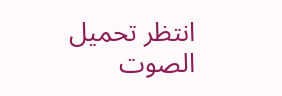انتظر تحميل الصوت